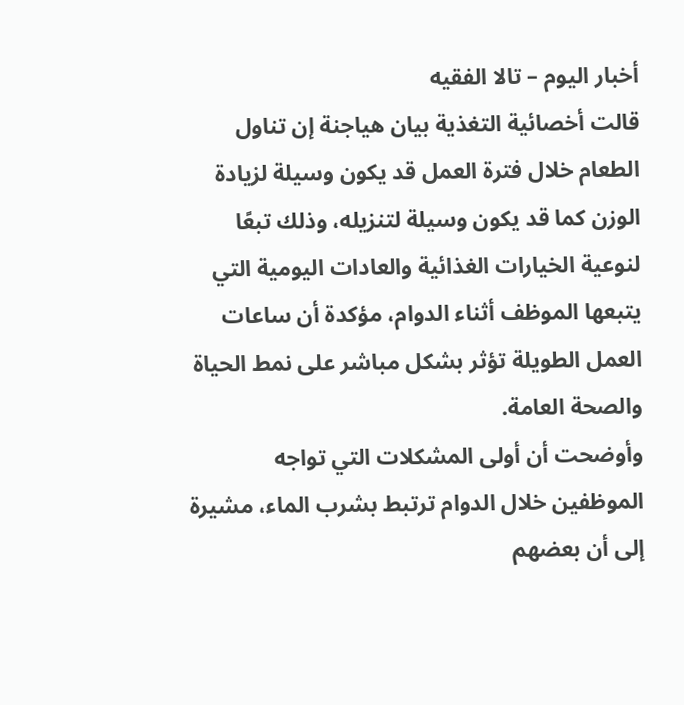أخبار اليوم – تالا الفقيه
قالت أخصائية التغذية بيان هياجنة إن تناول الطعام خلال فترة العمل قد يكون وسيلة لزيادة الوزن كما قد يكون وسيلة لتنزيله، وذلك تبعًا لنوعية الخيارات الغذائية والعادات اليومية التي يتبعها الموظف أثناء الدوام، مؤكدة أن ساعات العمل الطويلة تؤثر بشكل مباشر على نمط الحياة والصحة العامة.
وأوضحت أن أولى المشكلات التي تواجه الموظفين خلال الدوام ترتبط بشرب الماء، مشيرة إلى أن بعضهم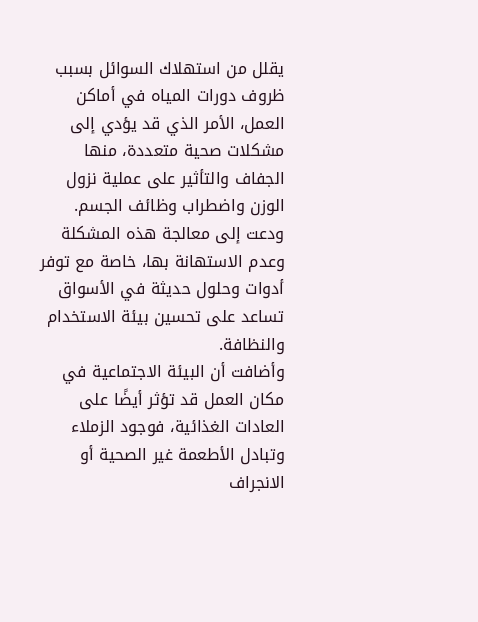يقلل من استهلاك السوائل بسبب ظروف دورات المياه في أماكن العمل، الأمر الذي قد يؤدي إلى مشكلات صحية متعددة، منها الجفاف والتأثير على عملية نزول الوزن واضطراب وظائف الجسم. ودعت إلى معالجة هذه المشكلة وعدم الاستهانة بها، خاصة مع توفر أدوات وحلول حديثة في الأسواق تساعد على تحسين بيئة الاستخدام والنظافة.
وأضافت أن البيئة الاجتماعية في مكان العمل قد تؤثر أيضًا على العادات الغذائية، فوجود الزملاء وتبادل الأطعمة غير الصحية أو الانجراف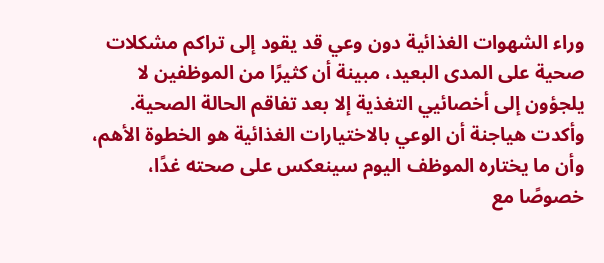وراء الشهوات الغذائية دون وعي قد يقود إلى تراكم مشكلات صحية على المدى البعيد، مبينة أن كثيرًا من الموظفين لا يلجؤون إلى أخصائيي التغذية إلا بعد تفاقم الحالة الصحية.
وأكدت هياجنة أن الوعي بالاختيارات الغذائية هو الخطوة الأهم، وأن ما يختاره الموظف اليوم سينعكس على صحته غدًا، خصوصًا مع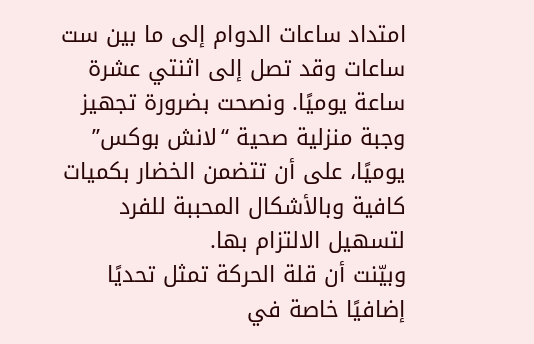امتداد ساعات الدوام إلى ما بين ست ساعات وقد تصل إلى اثنتي عشرة ساعة يوميًا. ونصحت بضرورة تجهيز وجبة منزلية صحية “لانش بوكس” يوميًا، على أن تتضمن الخضار بكميات كافية وبالأشكال المحببة للفرد لتسهيل الالتزام بها.
وبيّنت أن قلة الحركة تمثل تحديًا إضافيًا خاصة في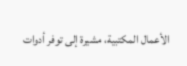الأعمال المكتبية، مشيرة إلى توفر أدوات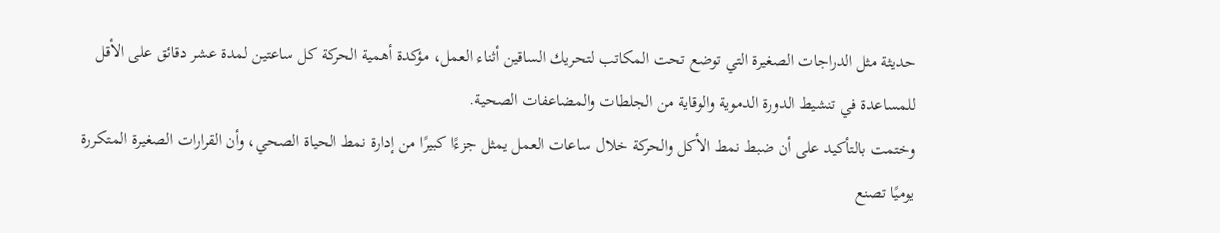حديثة مثل الدراجات الصغيرة التي توضع تحت المكاتب لتحريك الساقين أثناء العمل، مؤكدة أهمية الحركة كل ساعتين لمدة عشر دقائق على الأقل للمساعدة في تنشيط الدورة الدموية والوقاية من الجلطات والمضاعفات الصحية.
وختمت بالتأكيد على أن ضبط نمط الأكل والحركة خلال ساعات العمل يمثل جزءًا كبيرًا من إدارة نمط الحياة الصحي، وأن القرارات الصغيرة المتكررة يوميًا تصنع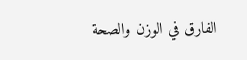الفارق في الوزن والصحة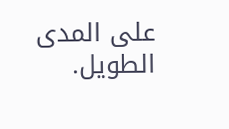على المدى الطويل.